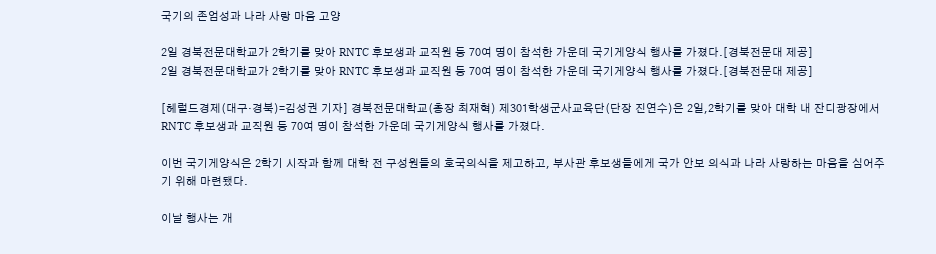국기의 존엄성과 나라 사랑 마음 고양

2일 경북전문대학교가 2학기를 맞아 RNTC 후보생과 교직원 등 70여 명이 참석한 가운데 국기게양식 행사를 가졌다.[경북전문대 제공]
2일 경북전문대학교가 2학기를 맞아 RNTC 후보생과 교직원 등 70여 명이 참석한 가운데 국기게양식 행사를 가졌다.[경북전문대 제공]

[헤럴드경제(대구·경북)=김성권 기자] 경북전문대학교(총장 최재혁) 제301학생군사교육단(단장 진연수)은 2일,2학기를 맞아 대학 내 잔디광장에서 RNTC 후보생과 교직원 등 70여 명이 참석한 가운데 국기게양식 행사를 가졌다.

이번 국기게양식은 2학기 시작과 함께 대학 전 구성원들의 호국의식을 제고하고, 부사관 후보생들에게 국가 안보 의식과 나라 사랑하는 마음을 심어주기 위해 마련됐다.

이날 행사는 개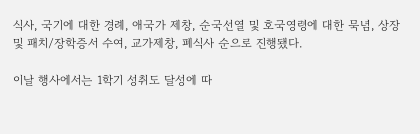식사, 국기에 대한 경례, 애국가 제창, 순국선열 및 호국영령에 대한 묵념, 상장 및 패치/장학증서 수여, 교가제창, 폐식사 순으로 진행됐다.

이날 행사에서는 1학기 성취도 달성에 따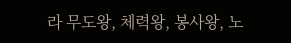라 무도왕, 체력왕, 봉사왕, 노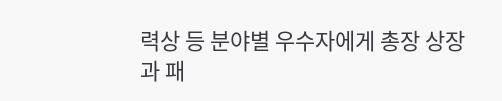력상 등 분야별 우수자에게 총장 상장과 패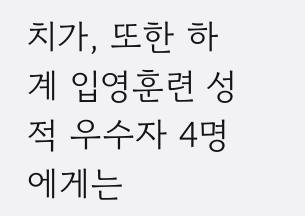치가, 또한 하계 입영훈련 성적 우수자 4명에게는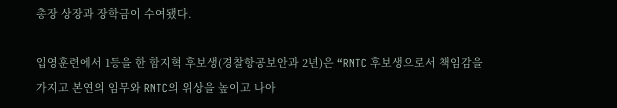총장 상장과 장학금이 수여됐다.

입영훈련에서 1등을 한 함지혁 후보생(경찰항공보안과 2년)은 “RNTC 후보생으로서 책임감을 가지고 본연의 임무와 RNTC의 위상을 높이고 나아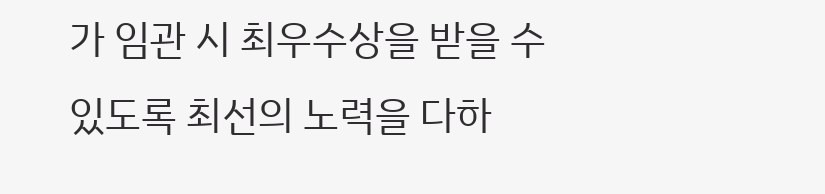가 임관 시 최우수상을 받을 수 있도록 최선의 노력을 다하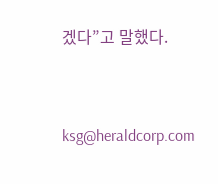겠다”고 말했다.


ksg@heraldcorp.com